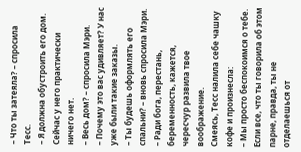– Что ты затеяла? – спросила Тесс.
– Я должна обустроить его дом. Сейчас у него практически ничего нет.
– Весь дом? – спросила Мэри.
– Почему это вас удивляет? У нас уже были такие заказы.
– Ты будешь оформлять его спальни? – вновь спросила Мэри.
– Ради бога, перестань, беременность, кажется, чересчур развила твое воображение.
Смеясь, Тесс налила себе чашку кофе и произнесла:
– Мы просто беспокоимся о тебе. Если все, что ты говорила об этом парне, правда, ты не отделаешься от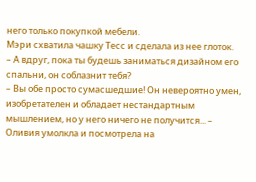него только покупкой мебели.
Мэри схватила чашку Тесс и сделала из нее глоток.
– А вдруг, пока ты будешь заниматься дизайном его спальни, он соблазнит тебя?
– Вы обе просто сумасшедшие! Он невероятно умен, изобретателен и обладает нестандартным мышлением, но у него ничего не получится... – Оливия умолкла и посмотрела на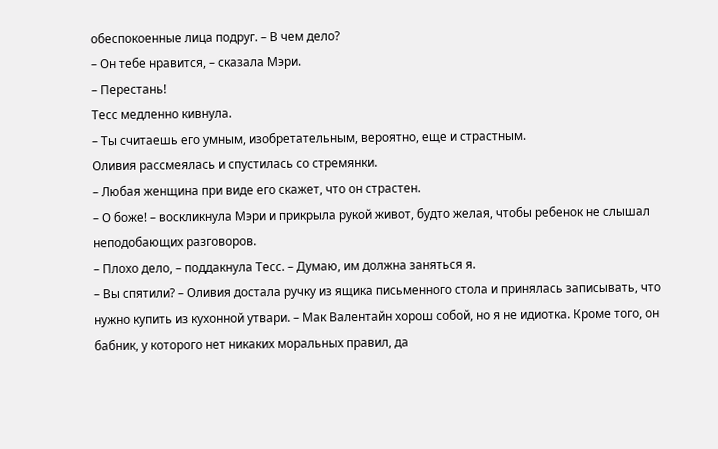обеспокоенные лица подруг. – В чем дело?
– Он тебе нравится, – сказала Мэри.
– Перестань!
Тесс медленно кивнула.
– Ты считаешь его умным, изобретательным, вероятно, еще и страстным.
Оливия рассмеялась и спустилась со стремянки.
– Любая женщина при виде его скажет, что он страстен.
– О боже! – воскликнула Мэри и прикрыла рукой живот, будто желая, чтобы ребенок не слышал неподобающих разговоров.
– Плохо дело, – поддакнула Тесс. – Думаю, им должна заняться я.
– Вы спятили? – Оливия достала ручку из ящика письменного стола и принялась записывать, что нужно купить из кухонной утвари. – Мак Валентайн хорош собой, но я не идиотка. Кроме того, он бабник, у которого нет никаких моральных правил, да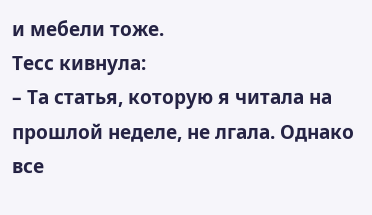и мебели тоже.
Тесс кивнула:
– Та статья, которую я читала на прошлой неделе, не лгала. Однако все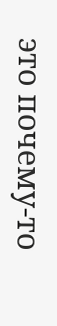это почему-то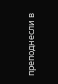преподнесли в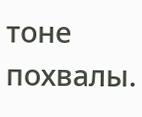тоне похвалы.